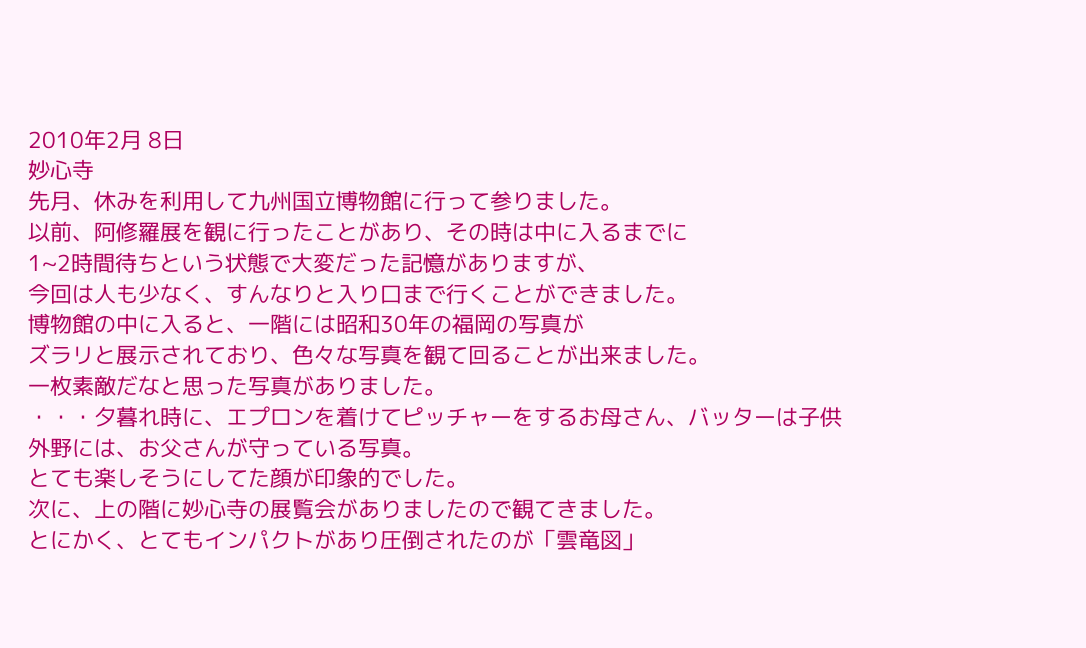2010年2月 8日
妙心寺
先月、休みを利用して九州国立博物館に行って参りました。
以前、阿修羅展を観に行ったことがあり、その時は中に入るまでに
1~2時間待ちという状態で大変だった記憶がありますが、
今回は人も少なく、すんなりと入り口まで行くことができました。
博物館の中に入ると、一階には昭和30年の福岡の写真が
ズラリと展示されており、色々な写真を観て回ることが出来ました。
一枚素敵だなと思った写真がありました。
・・・夕暮れ時に、エプロンを着けてピッチャーをするお母さん、バッターは子供
外野には、お父さんが守っている写真。
とても楽しそうにしてた顔が印象的でした。
次に、上の階に妙心寺の展覧会がありましたので観てきました。
とにかく、とてもインパクトがあり圧倒されたのが「雲竜図」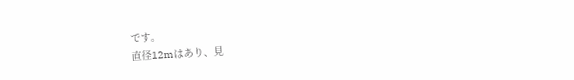です。
直径12mはあり、見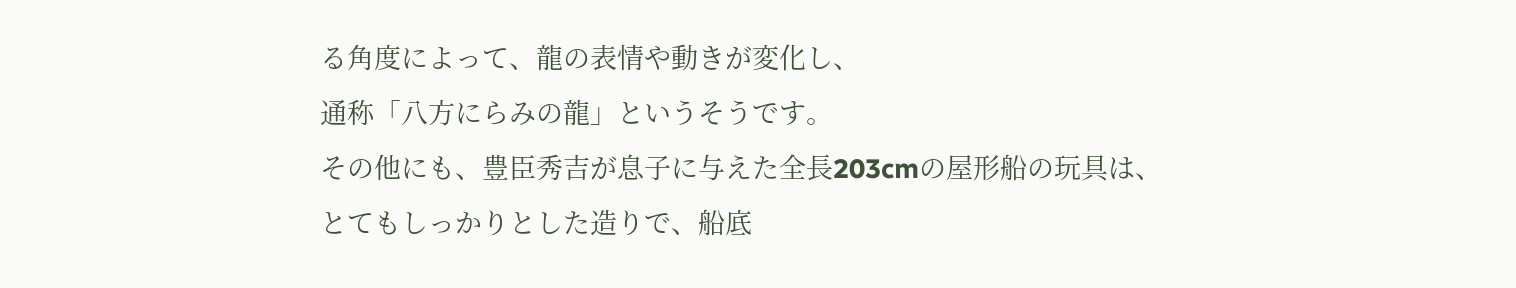る角度によって、龍の表情や動きが変化し、
通称「八方にらみの龍」というそうです。
その他にも、豊臣秀吉が息子に与えた全長203cmの屋形船の玩具は、
とてもしっかりとした造りで、船底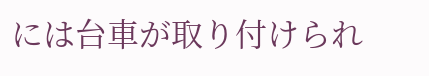には台車が取り付けられ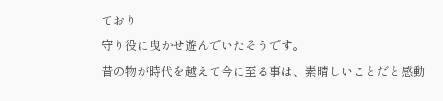ており
守り役に曳かせ遊んでいたそうです。
昔の物が時代を越えて今に至る事は、素晴しいことだと感動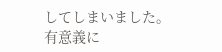してしまいました。
有意義に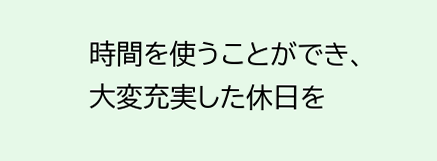時間を使うことができ、大変充実した休日を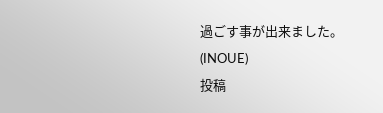過ごす事が出来ました。
(INOUE)
投稿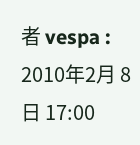者 vespa : 2010年2月 8日 17:00